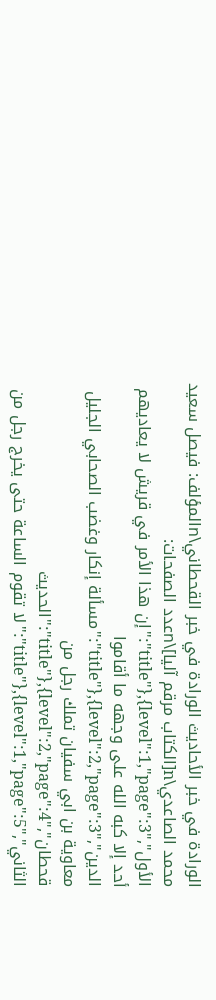الورادة في خبر الأحاديث الورادة في خبر القحطاني\nالمؤلف: فيصل سعيد محمد الصاعدي\n[الكتاب مرقم آليا]\nعدد الصفحات: الأول","level":1,"page":3},{"title":"إن هذا الأمر في قريش لا يعاديهم أحد إلا كبه الله على وجهه ما أقاموا الدين","level":2,"page":3},{"title":"مسألة إنكار وغضب الصحابي الجليل معاوية بن ابي سفيان تملك رجل من قحطان","level":2,"page":4},{"title":"الحديث الثاني","level":1,"page":5},{"title":"لا تقوم الساعة حتى يخرج رجل من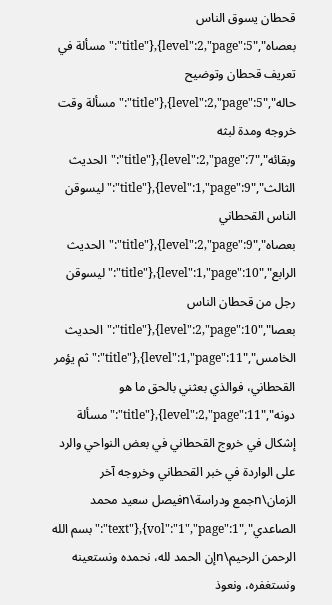قحطان يسوق الناس بعصاه","level":2,"page":5},{"title":"مسألة في تعريف قحطان وتوضيح حاله","level":2,"page":5},{"title":"مسألة وقت خروجه ومدة لبثه وبقائه","level":2,"page":7},{"title":"الحديث الثالث","level":1,"page":9},{"title":"ليسوقن الناس القحطاني بعصاه","level":2,"page":9},{"title":"الحديث الرابع","level":1,"page":10},{"title":"ليسوقن رجل من قحطان الناس بعصا","level":2,"page":10},{"title":"الحديث الخامس","level":1,"page":11},{"title":"ثم يؤمر القحطاني، فوالذي بعثني بالحق ما هو دونه","level":2,"page":11},{"title":"مسألة إشكال في خروج القحطاني في بعض النواحي والرد على الواردة في خبر القحطاني وخروجه آخر الزمان\nجمع ودراسة\nفيصل سعيد محمد الصاعدي","vol":"1","page":1},{"text":"بسم الله الرحمن الرحيم\nإن الحمد لله، نحمده ونستعينه ونستغفره، ونعوذ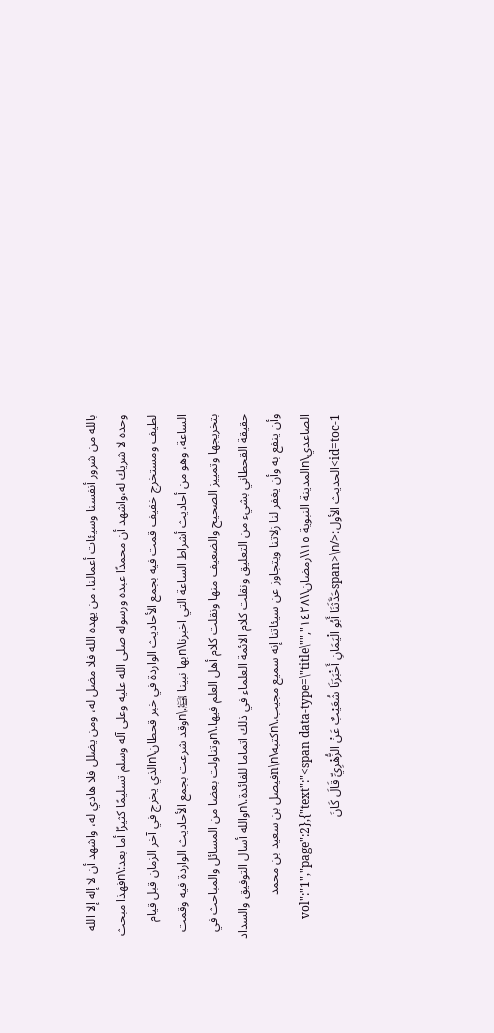بالله من شرور أنفسنا وسيئات أعمالنا، من يهده الله فلا مضل له، ومن يضلل فلا هادي له، واشهد أن لا إله إلا الله وحده لا شريك له،واشهد أن محمدًا عبده ورسوله صلى الله عليه وعلى آله وسلم تسليمًا كثيرًا أما بعد:\nفهذا مبحث لطيف ومستخرج خفيف قمت فيه بجمع الأحاديث الواردة في خبر قحطان\nالذي يخرج في آخر الزمان قبل قيام الساعة، وهو من أحاديث أشراط الساعة التي اخبرنا\nبها نبينا ﵊.\nوقد شرعت بجمع الأحاديث الواردة فيه وقمت بتخريجها وتمييز الصحيح والضعيف منها ونقلت كلام أهل العلم فيها.\nوتناولت بعضا من المسائل والمباحث في حقيقة القحطاني بشيء من التعليق ونقلت كلام الائمة العلماء في ذلك اتماما للفائدة.\nوالله أسال التوفيق والسداد وأن ينفع به وأن يغفر لنا زلاتنا ويتجاوز عن سيئاتنا إنه سميع مجيب.\nكتبه\n\nفيصل بن سعيد بن محمد الصاعدي\nالمدينة النبوية ١٥\\رمضان\\١٤٢٨","vol":"1","page":2},{"text":"<span data-type=\"title\" id=toc-1>الحديث الأول:</span>\nحَدَّثَنَا أَبُو الْيَمَانِ أَخْبَرَنَا شُعَيْبٌ عَنْ الزُّهْرِيِّ قَالَ كَانَ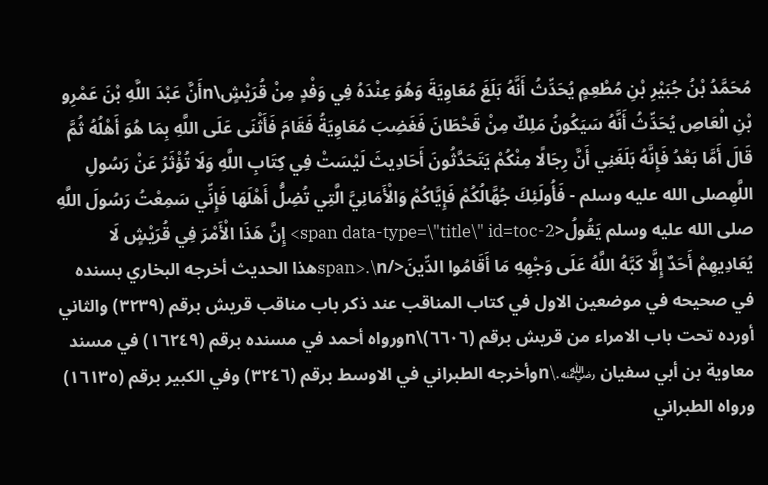مُحَمَّدُ بْنُ جُبَيْرِ بْنِ مُطْعِمٍ يُحَدِّثُ أَنَّهُ بَلَغَ مُعَاوِيَةَ وَهُوَ عِنْدَهُ فِي وَفْدٍ مِنْ قُرَيْشٍ\nأَنَّ عَبْدَ اللَّهِ بْنَ عَمْرِو بْنِ الْعَاصِ يُحَدِّثُ أَنَّهُ سَيَكُونُ مَلِكٌ مِنْ قَحْطَانَ فَغَضِبَ مُعَاوِيَةُ فَقَامَ فَأَثْنَى عَلَى اللَّهِ بِمَا هُوَ أَهْلُهُ ثُمَّ قَالَ أَمَّا بَعْدُ فَإِنَّهُ بَلَغَنِي أَنَّ رِجَالًا مِنْكُمْ يَتَحَدَّثُونَ أَحَادِيثَ لَيْسَتْ فِي كِتَابِ اللَّهِ وَلَا تُؤْثَرُ عَنْ رَسُولِ اللَّهِصلى الله عليه وسلم - فَأُولَئِكَ جُهَّالُكُمْ فَإِيَّاكُمْ وَالْأَمَانِيَّ الَّتِي تُضِلُّ أَهْلَهَا فَإِنِّي سَمِعْتُ رَسُولَ اللَّهِ صلى الله عليه وسلم يَقُولُ<span data-type=\"title\" id=toc-2> إِنَّ هَذَا الْأَمْرَ فِي قُرَيْشٍ لَا يُعَادِيهِمْ أَحَدٌ إِلَّا كَبَّهُ اللَّهُ عَلَى وَجْهِهِ مَا أَقَامُوا الدِّينَ</span>.\nهذا الحديث أخرجه البخاري بسنده في صحيحه في موضعين الاول في كتاب المناقب عند ذكر باب مناقب قريش برقم (٣٢٣٩) والثاني أورده تحت باب الامراء من قريش برقم (٦٦٠٦)\nورواه أحمد في مسنده برقم (١٦٢٤٩) في مسند معاوية بن أبي سفيان ﵁.\nوأخرجه الطبراني في الاوسط برقم (٣٢٤٦) وفي الكبير برقم (١٦١٣٥) ورواه الطبراني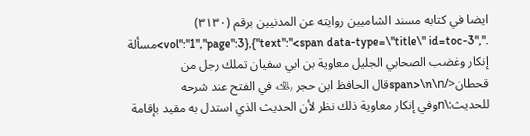ايضا في كتابه مسند الشاميين روايته عن المدنيين برقم (٣١٣٠) .","vol":"1","page":3},{"text":"<span data-type=\"title\" id=toc-3>مسألة إنكار وغضب الصحابي الجليل معاوية بن ابي سفيان تملك رجل من قحطان</span>\n\nقال الحافظ ابن حجر ﵀ في الفتح عند شرحه للحديث:\nوفي إنكار معاوية ذلك نظر لأن الحديث الذي استدل به مقيد بإقامة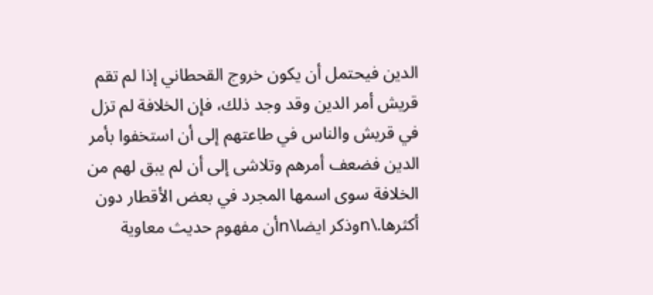الدين فيحتمل أن يكون خروج القحطاني إذا لم تقم قريش أمر الدين وقد وجد ذلك، فإن الخلافة لم تزل في قريش والناس في طاعتهم إلى أن استخفوا بأمر الدين فضعف أمرهم وتلاشى إلى أن لم يبق لهم من الخلافة سوى اسمها المجرد في بعض الأقطار دون أكثرها.\nوذكر ايضا\nأن مفهوم حديث معاوية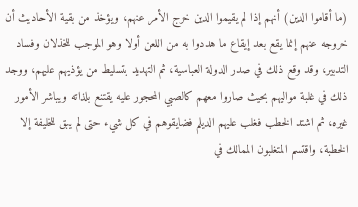(ما أقاموا الدين) أنهم إذا لم يقيموا الدين خرج الأمر عنهم، ويؤخذ من بقية الأحاديث أن خروجه عنهم إنما يقع بعد إيقاع ما هددوا به من اللعن أولا وهو الموجب للخذلان وفساد التدبير، وقد وقع ذلك في صدر الدولة العباسية، ثم التهديد بتسليط من يؤذيهم عليهم، ووجد ذلك في غلبة مواليهم بحيث صاروا معهم كالصبي المحجور عليه يقتنع بلذاته ويباشر الأمور غيره، ثم اشتد الخطب فغلب عليهم الديلم فضايقوهم في كل شيء حتى لم يبق للخليفة إلا الخطبة، واقتسم المتغلبون الممالك في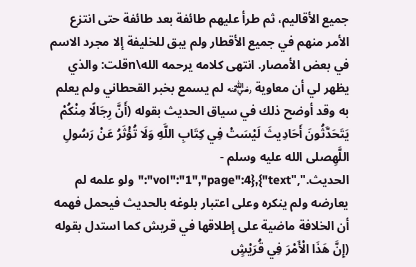جميع الأقاليم، ثم طرأ عليهم طائفة بعد طائفة حتى انتزع الأمر منهم في جميع الأقطار ولم يبق للخليفة إلا مجرد الاسم في بعض الأمصار. انتهى كلامه يرحمه الله\nقلت: والذي يظهر لي أن معاوية ﵁ لم يسمع بخبر القحطاني ولم يعلم به وقد أوضح ذلك في سياق الحديث بقوله (أَنَّ رِجَالًا مِنْكُمْ يَتَحَدَّثُونَ أَحَادِيثَ لَيْسَتْ فِي كِتَابِ اللَّهِ وَلَا تُؤْثَرُ عَنْ رَسُولِ اللَّهِصلى الله عليه وسلم - الحديث.","vol":"1","page":4},{"text":"ولو علمه لم يعارضه ولم ينكره وعلى اعتبار بلوغه بالحديث فيحمل فهمه أن الخلافة ماضية على إطلاقها في قريش كما استدل بقوله (إِنَّ هَذَا الْأَمْرَ فِي قُرَيْشٍ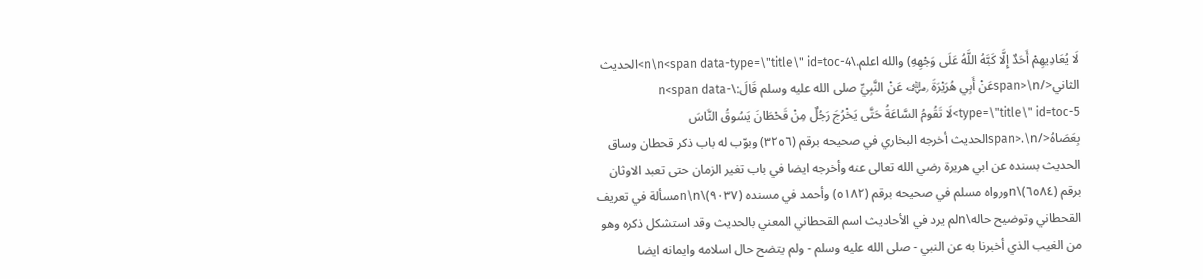لَا يُعَادِيهِمْ أَحَدٌ إِلَّا كَبَّهُ اللَّهُ عَلَى وَجْهِهِ) والله اعلم.\n\n<span data-type=\"title\" id=toc-4>الحديث الثاني</span>\nعَنْ أَبِي هُرَيْرَةَ ﵁ عَنْ النَّبِيِّ صلى الله عليه وسلم قَالَ:\n<span data-type=\"title\" id=toc-5>لَا تَقُومُ السَّاعَةُ حَتَّى يَخْرُجَ رَجُلٌ مِنْ قَحْطَانَ يَسُوقُ النَّاسَ بِعَصَاهُ</span>.\nالحديث أخرجه البخاري في صحيحه برقم (٣٢٥٦) وبوّب له باب ذكر قحطان وساق الحديث بسنده عن ابي هريرة رضي الله تعالى عنه وأخرجه ايضا في باب تغير الزمان حتى تعبد الاوثان برقم (٦٥٨٤)\nورواه مسلم في صحيحه برقم (٥١٨٢) وأحمد في مسنده (٩٠٣٧)\n\nمسألة في تعريف القحطاني وتوضيح حاله\nلم يرد في الأحاديث اسم القحطاني المعني بالحديث وقد استشكل ذكره وهو من الغيب الذي أخبرنا به عن النبي - صلى الله عليه وسلم - ولم يتضح حال اسلامه وايمانه ايضا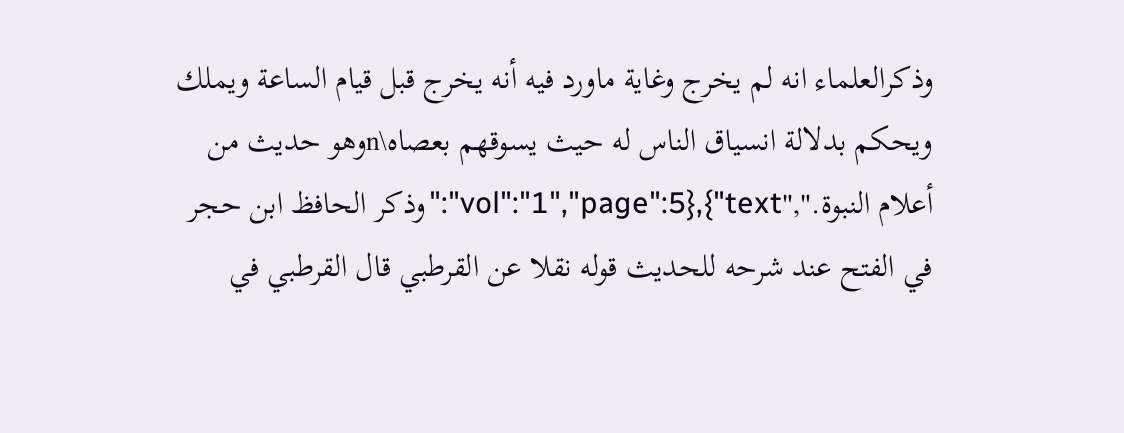وذكرالعلماء انه لم يخرج وغاية ماورد فيه أنه يخرج قبل قيام الساعة ويملك ويحكم بدلالة انسياق الناس له حيث يسوقهم بعصاه\nوهو حديث من أعلام النبوة.","vol":"1","page":5},{"text":"وذكر الحافظ ابن حجر في الفتح عند شرحه للحديث قوله نقلا عن القرطبي قال القرطبي في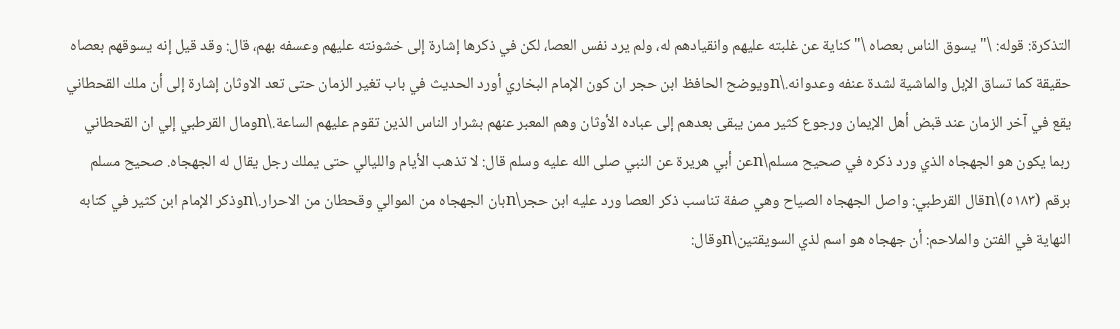التذكرة: قوله: \"يسوق الناس بعصاه \" كناية عن غلبته عليهم وانقيادهم له، ولم يرد نفس العصا، لكن في ذكرها إشارة إلى خشونته عليهم وعسفه بهم، قال: وقد قيل إنه يسوقهم بعصاه حقيقة كما تساق الإبل والماشية لشدة عنفه وعدوانه.\nويوضح الحافظ ابن حجر ان كون الإمام البخاري أورد الحديث في باب تغير الزمان حتى تعد الاوثان إشارة إلى أن ملك القحطاني يقع في آخر الزمان عند قبض أهل الإيمان ورجوع كثير ممن يبقى بعدهم إلى عباده الأوثان وهم المعبر عنهم بشرار الناس الذين تقوم عليهم الساعة.\nومال القرطبي إلي ان القحطاني ربما يكون هو الجهجاه الذي ورد ذكره في صحيح مسلم\nعن أبي هريرة عن النبي صلى الله عليه وسلم قال: لا تذهب الأيام والليالي حتى يملك رجل يقال له الجهجاه. صحيح مسلم برقم (٥١٨٣)\nقال القرطبي: واصل الجهجاه الصياح وهي صفة تناسب ذكر العصا ورد عليه ابن حجر\nبان الجهجاه من الموالي وقحطان من الاحرار.\nوذكر الإمام ابن كثير في كتابه النهاية في الفتن والملاحم: أن جهجاه هو اسم لذي السويقتين\nوقال: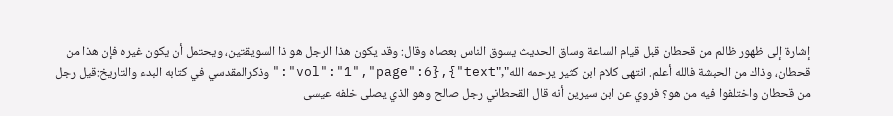إشارة إلى ظهور ظالم من قحطان قبل قيام الساعة وساق الحديث يسوق الناس بعصاه وقال: وقد يكون هذا الرجل هو ذا السويقتين، ويحتمل أن يكون غيره فإن هذا من قحطان، وذاك من الحبشة فالله أعلم. انتهى كلام ابن كثير يرحمه الله","vol":"1","page":6},{"text":"وذكرالمقدسي في كتابه البدء والتاريخ:قيل رجل من قحطان واختلفوا فيه من هو؟ فروي عن ابن سيرين أنه قال القحطاني رجل صالح وهو الذي يصلى خلفه عيسى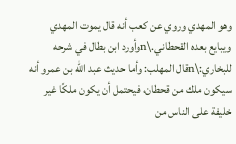وهو المهدي وروي عن كعب أنه قال يموت المهدي ويبايع بعده القحطاني.\nوأورد ابن بطال في شرحه للبخاري:\nقال المهلب: وأما حديث عبد الله بن عمرو أنه سيكون ملك من قحطان، فيحتمل أن يكون ملكًا غير خليفة على الناس من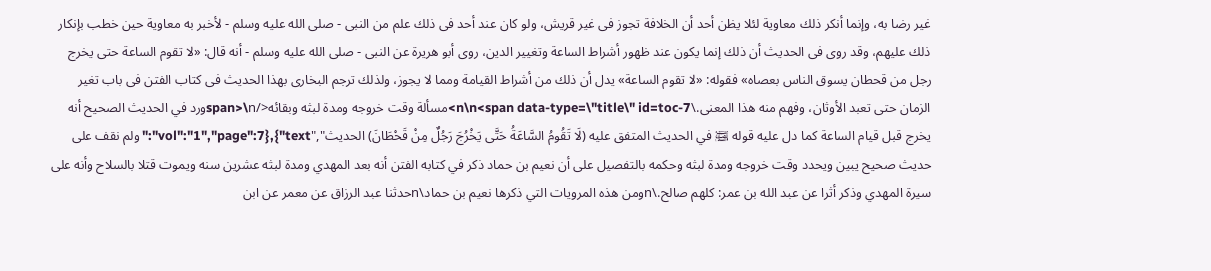غير رضا به، وإنما أنكر ذلك معاوية لئلا يظن أحد أن الخلافة تجوز فى غير قريش، ولو كان عند أحد فى ذلك علم من النبى - صلى الله عليه وسلم - لأخبر به معاوية حين خطب بإنكار ذلك عليهم، وقد روى فى الحديث أن ذلك إنما يكون عند ظهور أشراط الساعة وتغيير الدين، روى أبو هريرة عن النبى - صلى الله عليه وسلم - أنه قال: «لا تقوم الساعة حتى يخرج رجل من قحطان يسوق الناس بعصاه» فقوله: «لا تقوم الساعة» يدل أن ذلك من أشراط القيامة ومما لا يجوز، ولذلك ترجم البخارى بهذا الحديث فى كتاب الفتن فى باب تغير الزمان حتى تعبد الأوثان، وفهم منه هذا المعنى.\n\n<span data-type=\"title\" id=toc-7>مسألة وقت خروجه ومدة لبثه وبقائه</span>\nورد في الحديث الصحيح أنه يخرج قبل قيام الساعة كما دل عليه قوله ﵊ في الحديث المتفق عليه (لَا تَقُومُ السَّاعَةُ حَتَّى يَخْرُجَ رَجُلٌ مِنْ قَحْطَانَ) الحديث","vol":"1","page":7},{"text":"ولم نقف على حديث صحيح يبين ويحدد وقت خروجه ومدة لبثه وحكمه بالتفصيل على أن نعيم بن حماد ذكر في كتابه الفتن أنه بعد المهدي ومدة لبثه عشرين سنه ويموت قتلا بالسلاح وأنه على سيرة المهدي وذكر أثرا عن عبد الله بن عمر: كلهم صالح.\nومن هذه المرويات التي ذكرها نعيم بن حماد\nحدثنا عبد الرزاق عن معمر عن ابن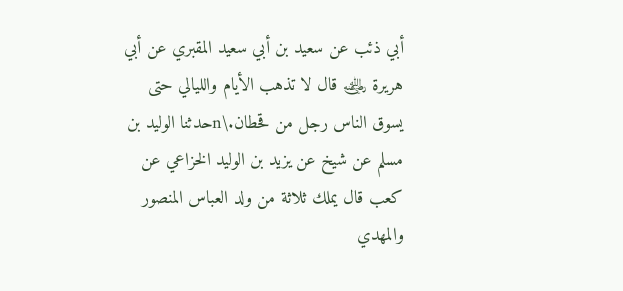أبي ذئب عن سعيد بن أبي سعيد المقبري عن أبي هريرة ﵁ قال لا تذهب الأيام والليالي حتى يسوق الناس رجل من قحطان.\nحدثنا الوليد بن مسلم عن شيخ عن يزيد بن الوليد الخزاعي عن كعب قال يملك ثلاثة من ولد العباس المنصور والمهدي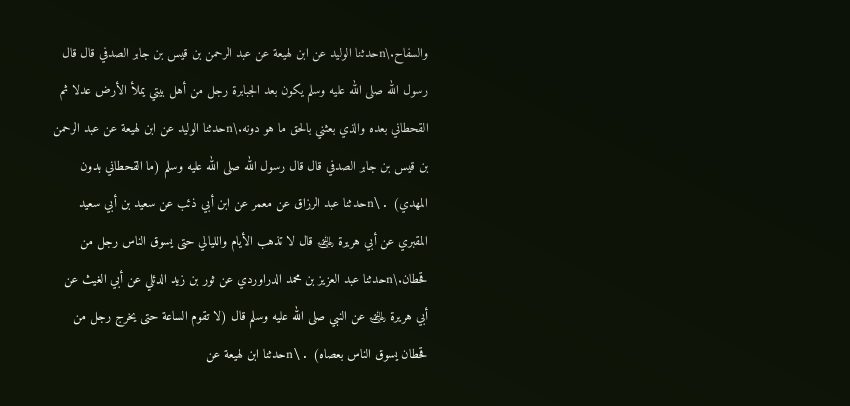والسفاح.\nحدثنا الوليد عن ابن لهيعة عن عبد الرحمن بن قيس بن جابر الصدفي قال قال رسول الله صلى الله عليه وسلم يكون بعد الجبابرة رجل من أهل بيتي يملأ الأرض عدلا ثم القحطاني بعده والذي بعثني بالحق ما هو دونه.\nحدثنا الوليد عن ابن لهيعة عن عبد الرحمن بن قيس بن جابر الصدفي قال قال رسول الله صلى الله عليه وسلم (ما القحطاني بدون المهدي) .\nحدثنا عبد الرزاق عن معمر عن ابن أبي ذئب عن سعيد بن أبي سعيد المقبري عن أبي هريرة ﵁ قال لا تذهب الأيام والليالي حتى يسوق الناس رجل من قحطان.\nحدثنا عبد العزيز بن محمد الدراوردي عن ثور بن زيد الدئلي عن أبي الغيث عن أبي هريرة ﵁ عن النبي صلى الله عليه وسلم قال (لا تقوم الساعة حتى يخرج رجل من قحطان يسوق الناس بعصاه) .\nحدثنا ابن لهيعة عن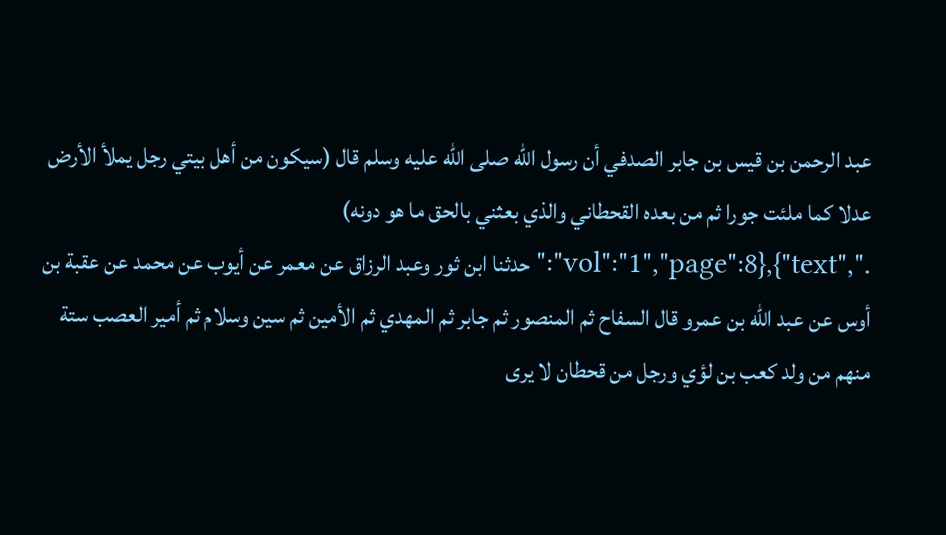عبد الرحمن بن قيس بن جابر الصدفي أن رسول الله صلى الله عليه وسلم قال (سيكون من أهل بيتي رجل يملأ الأرض عدلا كما ملئت جورا ثم من بعده القحطاني والذي بعثني بالحق ما هو دونه) .","vol":"1","page":8},{"text":"حدثنا ابن ثور وعبد الرزاق عن معمر عن أيوب عن محمد عن عقبة بن أوس عن عبد الله بن عمرو قال السفاح ثم المنصور ثم جابر ثم المهدي ثم الأمين ثم سين وسلام ثم أمير العصب ستة منهم من ولد كعب بن لؤي ورجل من قحطان لا يرى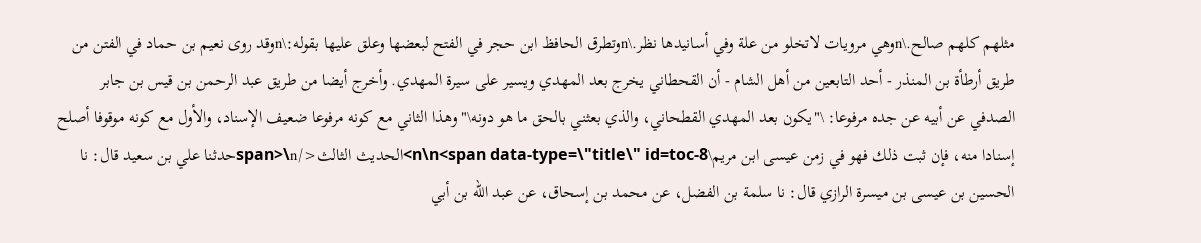مثلهم كلهم صالح.\nوهي مرويات لاتخلو من علة وفي أسانيدها نظر.\nوتطرق الحافظ ابن حجر في الفتح لبعضها وعلق عليها بقوله:\nوقد روى نعيم بن حماد في الفتن من طريق أرطأة بن المنذر - أحد التابعين من أهل الشام - أن القحطاني يخرج بعد المهدي ويسير على سيرة المهدي. وأخرج أيضا من طريق عبد الرحمن بن قيس بن جابر الصدفي عن أبيه عن جده مرفوعا: \"يكون بعد المهدي القطحاني، والذي بعثني بالحق ما هو دونه\" وهذا الثاني مع كونه مرفوعا ضعيف الإسناد، والأول مع كونه موقوفا أصلح إسنادا منه، فإن ثبت ذلك فهو في زمن عيسى ابن مريم\n\n<span data-type=\"title\" id=toc-8>الحديث الثالث</span>\nحدثنا علي بن سعيد قال: نا الحسين بن عيسى بن ميسرة الرازي قال: نا سلمة بن الفضل، عن محمد بن إسحاق، عن عبد الله بن أبي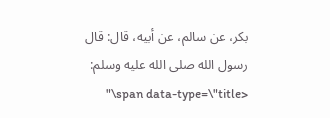بكر، عن سالم، عن أبيه، قال: قال رسول الله صلى الله عليه وسلم: <span data-type=\"title\"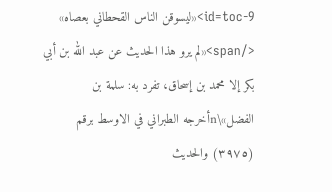id=toc-9>«ليسوقن الناس القحطاني بعصاه» </span>«لم يرو هذا الحديث عن عبد الله بن أبي بكر إلا محمد بن إسحاق، تفرد به: سلمة بن الفضل»\nأخرجه الطبراني في الاوسط برقم (٣٩٧٥) والحديث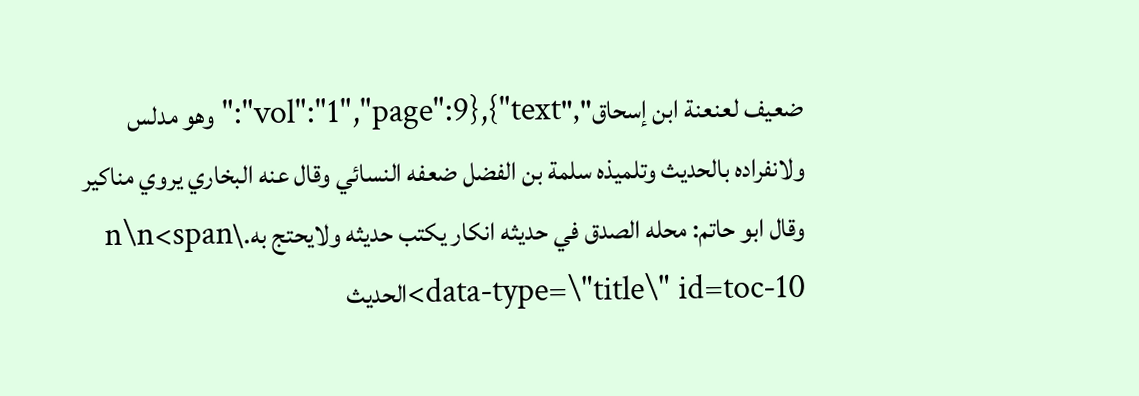ضعيف لعنعنة ابن إسحاق","vol":"1","page":9},{"text":"وهو مدلس ولانفراده بالحديث وتلميذه سلمة بن الفضل ضعفه النسائي وقال عنه البخاري يروي مناكير وقال ابو حاتم: محله الصدق في حديثه انكار يكتب حديثه ولايحتج به.\n\n<span data-type=\"title\" id=toc-10>الحديث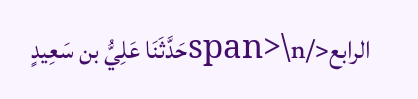الرابع</span>\nحَدَّثَنَا عَلِيُّ بن سَعِيدٍ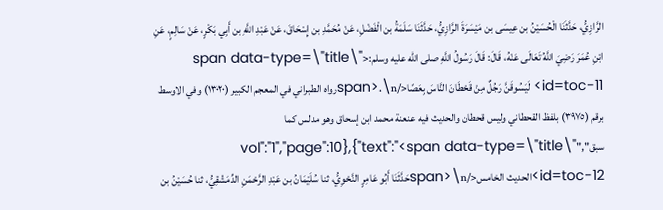الرَّازِيُّ، حَدَّثَنَا الْحُسَيْنُ بن عِيسَى بن مَيْسَرَةَ الرَّازِيُّ، حَدَّثَنَا سَلَمَةُ بن الْفَضْلِ، عَنْ مُحَمَّدِ بن إِسْحَاقَ، عَنْ عَبْدِ اللَّهِ بن أَبِي بَكْرٍ، عَنْ سَالِمٍ، عَنِ ابْنِ عُمَرَ رَضِيَ اللَّهُ تَعَالَى عَنْهُ، قَالَ: قَالَ رَسُولُ اللَّهِ صلى الله عليه وسلم:<span data-type=\"title\" id=toc-11> لَيَسُوقَنَّ رَجُلٌ مِنْ قَحْطَانَ النَّاسَ بِعَصًا</span>.\nرواه الطبراني في المعجم الكبير (١٣٠٢٠) وفي الاوسط برقم (٣٩٧٥) بلفظ القحطاني وليس قحطان والحديث فيه عنعنة محمد ابن إسحاق وهو مدلس كما سبق","vol":"1","page":10},{"text":"<span data-type=\"title\" id=toc-12>الحديث الخامس</span>\nحَدَّثَنَا أَبُو عَامِرٍ النَّحْوِيُّ، ثنا سُلَيْمَانُ بن عَبْدِ الرَّحْمَنِ الدِّمَشْقِيُّ، ثنا حُسَيْنُ بن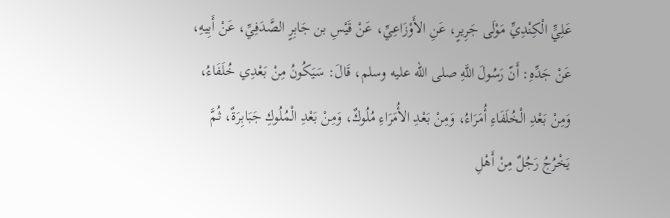عَلِيٍّ الْكِنْدِيِّ مَوْلَى جَرِيرٍ، عَنِ الأَوْزَاعِيِّ، عَنْ قَيْسِ بن جَابِرٍ الصَّدَفِيِّ، عَنْ أَبِيهِ، عَنْ جَدِّهِ: أَنّ رَسُولَ اللَّهِ صلى الله عليه وسلم، قَالَ: سَيَكُونُ مِنْ بَعْدِي خُلَفَاءُ، وَمِنْ بَعْدِ الْخُلَفَاءِ أُمَرَاءُ، وَمِنْ بَعْدِ الأُمَرَاءِ مُلُوكٌ، وَمِنْ بَعْدِ الْمُلُوكِ جَبَابِرَةٌ، ثُمَّ يَخْرُجُ رَجُلٌ مِنْ أَهْلِ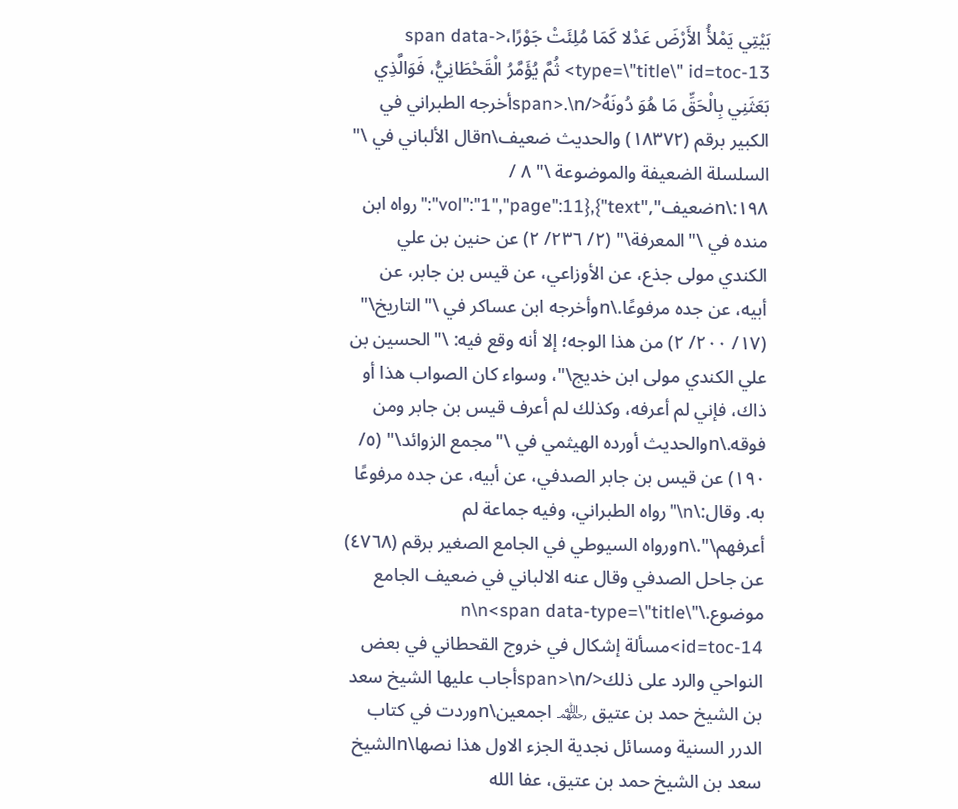بَيْتِي يَمْلأُ الأَرْضَ عَدْلا كَمَا مُلِئَتْ جَوْرًا،<span data-type=\"title\" id=toc-13> ثُمَّ يُؤَمَّرُ الْقَحْطَانِيُّ، فَوَالَّذِي بَعَثَنِي بِالْحَقِّ مَا هُوَ دُونَهُ</span>.\nأخرجه الطبراني في الكبير برقم (١٨٣٧٢) والحديث ضعيف\nقال الألباني في \" السلسلة الضعيفة والموضوعة \" ٨ / ١٩٨:\nضعيف","vol":"1","page":11},{"text":"رواه ابن منده في \"المعرفة\" (٢/ ٢٣٦/ ٢) عن حنين بن علي الكندي مولى جذع، عن الأوزاعي، عن قيس بن جابر، عن أبيه، عن جده مرفوعًا.\nوأخرجه ابن عساكر في \"التاريخ\" (١٧/ ٢٠٠/ ٢) من هذا الوجه؛ إلا أنه وقع فيه: \"الحسين بن علي الكندي مولى ابن خديج\"، وسواء كان الصواب هذا أو ذاك، فإني لم أعرفه، وكذلك لم أعرف قيس بن جابر ومن فوقه.\nوالحديث أورده الهيثمي في \"مجمع الزوائد\" (٥/ ١٩٠) عن قيس بن جابر الصدفي، عن أبيه، عن جده مرفوعًا به. وقال:\n\"رواه الطبراني، وفيه جماعة لم أعرفهم\".\nورواه السيوطي في الجامع الصغير برقم (٤٧٦٨) عن جاحل الصدفي وقال عنه الالباني في ضعيف الجامع موضوع.\n\n<span data-type=\"title\" id=toc-14>مسألة إشكال في خروج القحطاني في بعض النواحي والرد على ذلك</span>\nأجاب عليها الشيخ سعد بن الشيخ حمد بن عتيق ﵏ اجمعين\nوردت في كتاب الدرر السنية ومسائل نجدية الجزء الاول هذا نصها\nالشيخ سعد بن الشيخ حمد بن عتيق، عفا الله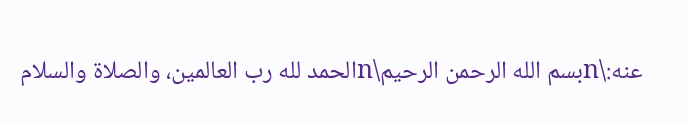عنه:\nبسم الله الرحمن الرحيم\nالحمد لله رب العالمين، والصلاة والسلام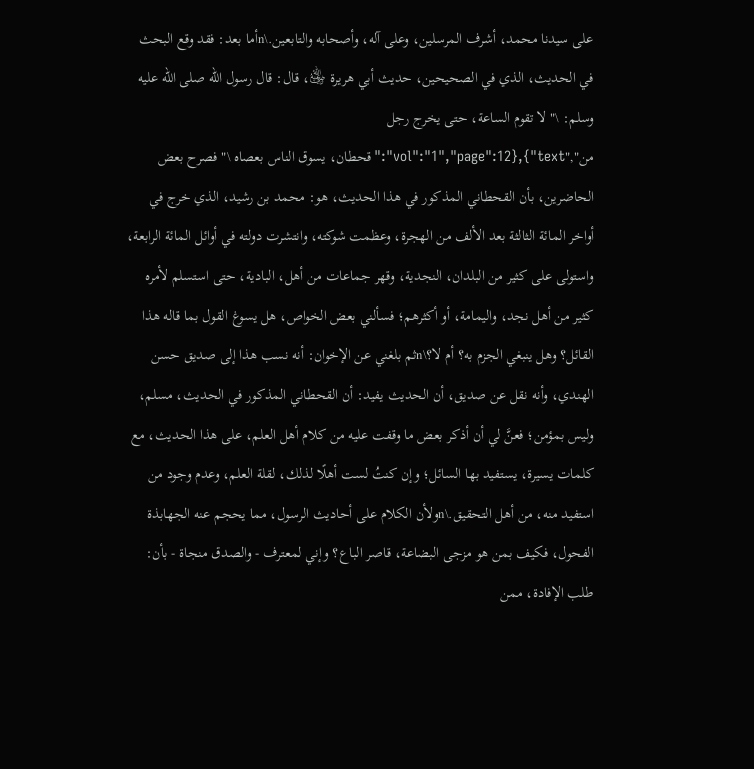على سيدنا محمد، أشرف المرسلين، وعلى آله، وأصحابه والتابعين.\nأما بعد: فقد وقع البحث في الحديث، الذي في الصحيحين، حديث أبي هريرة ﵁، قال: قال رسول الله صلى الله عليه وسلم: \" لا تقوم الساعة، حتى يخرج رجل من","vol":"1","page":12},{"text":"قحطان، يسوق الناس بعصاه \" فصرح بعض الحاضرين، بأن القحطاني المذكور في هذا الحديث، هو: محمد بن رشيد، الذي خرج في أواخر المائة الثالثة بعد الألف من الهجرة، وعظمت شوكته، وانتشرت دولته في أوائل المائة الرابعة، واستولى على كثير من البلدان، النجدية، وقهر جماعات من أهل، البادية، حتى استسلم لأمره كثير من أهل نجد، واليمامة، أو أكثرهم؛ فسألني بعض الخواص، هل يسوغ القول بما قاله هذا القائل؟ وهل ينبغي الجزم به؟ أم لا؟\nثم بلغني عن الإخوان: أنه نسب هذا إلى صديق حسن الهندي، وأنه نقل عن صديق، أن الحديث يفيد: أن القحطاني المذكور في الحديث، مسلم، وليس بمؤمن؛ فعنَّ لي أن أذكر بعض ما وقفت عليه من كلام أهل العلم، على هذا الحديث، مع كلمات يسيرة، يستفيد بها السائل؛ وإن كنتُ لست أهلًا لذلك، لقلة العلم، وعدم وجود من استفيد منه، من أهل التحقيق.\nولأن الكلام على أحاديث الرسول، مما يحجم عنه الجهابذة الفحول، فكيف بمن هو مزجى البضاعة، قاصر الباع؟ وإني لمعترف - والصدق منجاة - بأن: طلب الإفادة، ممن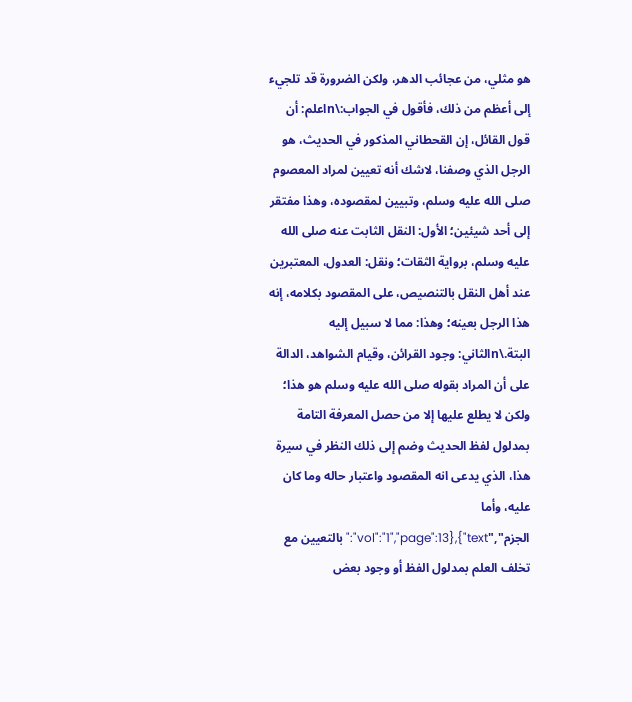هو مثلي، من عجائب الدهر، ولكن الضرورة قد تلجيء إلى أعظم من ذلك، فأقول في الجواب:\nاعلم: أن قول القائل، إن القحطاني المذكور في الحديث، هو الرجل الذي وصفنا، لاشك أنه تعيين لمراد المعصوم صلى الله عليه وسلم، وتبيين لمقصوده، وهذا مفتقر إلى أحد شيئين؛ الأول: النقل الثابت عنه صلى الله عليه وسلم، برواية الثقات؛ ونقل: العدول، المعتبرين عند أهل النقل بالتنصيص، على المقصود بكلامه، إنه هذا الرجل بعينه؛ وهذا: مما لا سبيل إليه البتة.\nالثاني: وجود القرائن، وقيام الشواهد، الدالة على أن المراد بقوله صلى الله عليه وسلم هو هذا؛ ولكن لا يطلع عليها إلا من حصل المعرفة التامة بمدلول لفظ الحديث وضم إلى ذلك النظر في سيرة هذا، الذي يدعى انه المقصود واعتبار حاله وما كان عليه، وأما الجزم","vol":"1","page":13},{"text":"بالتعيين مع تخلف العلم بمدلول الفظ أو وجود بعض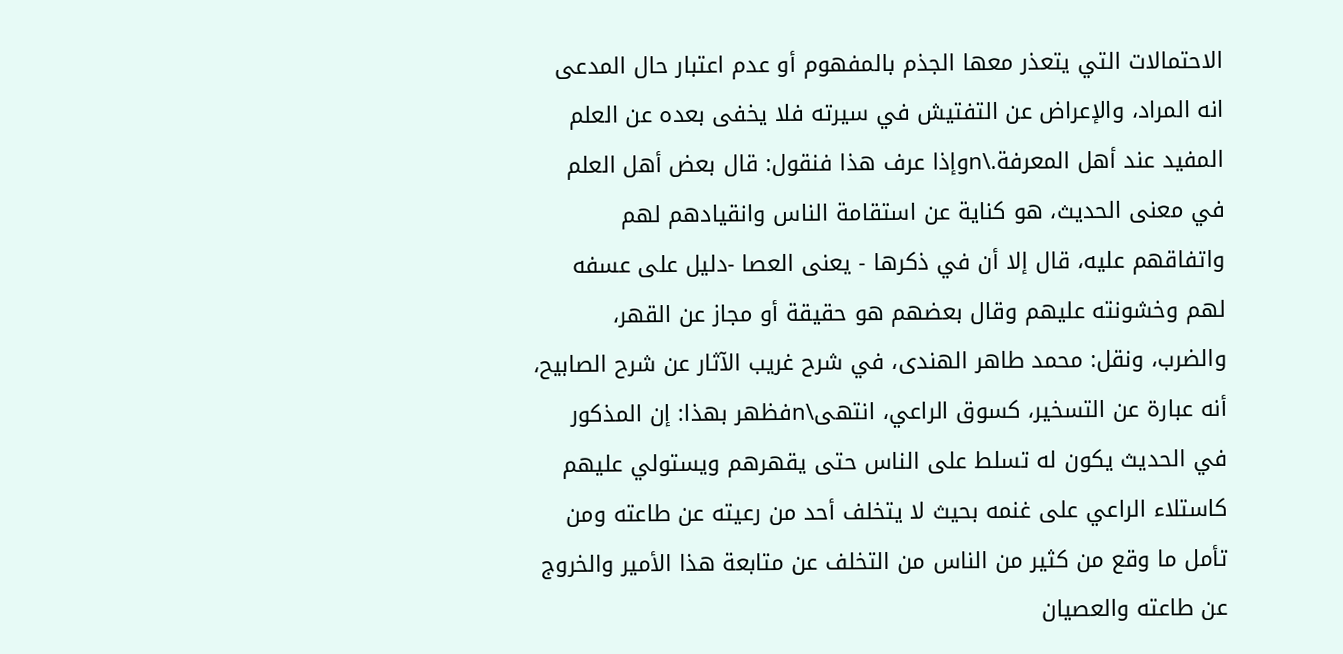الاحتمالات التي يتعذر معها الجذم بالمفهوم أو عدم اعتبار حال المدعى انه المراد، والإعراض عن التفتيش في سيرته فلا يخفى بعده عن العلم المفيد عند أهل المعرفة.\nوإذا عرف هذا فنقول: قال بعض أهل العلم في معنى الحديث، هو كناية عن استقامة الناس وانقيادهم لهم واتفاقهم عليه، قال إلا أن في ذكرها - يعنى العصا -دليل على عسفه لهم وخشونته عليهم وقال بعضهم هو حقيقة أو مجاز عن القهر، والضرب، ونقل: محمد طاهر الهندى، في شرح غريب الآثار عن شرح الصابيح، أنه عبارة عن التسخير، كسوق الراعي، انتهى\nفظهر بهذا: إن المذكور في الحديث يكون له تسلط على الناس حتى يقهرهم ويستولي عليهم كاستلاء الراعي على غنمه بحيث لا يتخلف أحد من رعيته عن طاعته ومن تأمل ما وقع من كثير من الناس من التخلف عن متابعة هذا الأمير والخروج عن طاعته والعصيان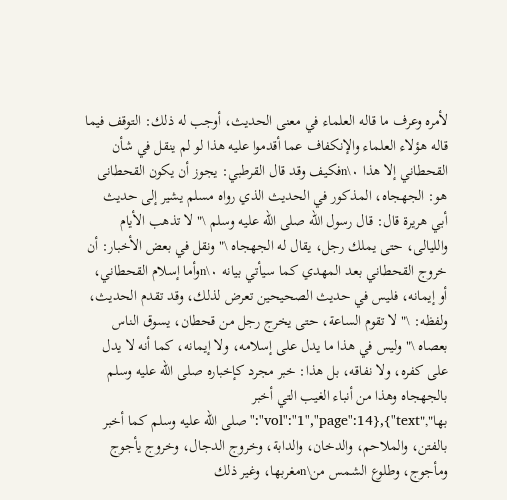لأمره وعرف ما قاله العلماء في معنى الحديث، أوجب له ذلك: التوقف فيما قاله هؤلاء العلماء والإنكفاف عما أقدموا عليه هذا لو لم ينقل في شأن القحطاني إلا هذا ٠\nفكيف وقد قال القرطبي: يجوز أن يكون القحطانى هو: الجهجاه، المذكور في الحديث الذي رواه مسلم يشير إلى حديث أبي هريرة قال: قال رسول الله صلى الله عليه وسلم \" لا تذهب الأيام والليالى، حتى يملك رجل، يقال له الجهجاه \" ونقل في بعض الأخبار: أن خروج القحطاني بعد المهدي كما سيأتي بيانه ٠\nوأما إسلام القحطاني، أو إيمانه، فليس في حديث الصحيحين تعرض لذلك، وقد تقدم الحديث، ولفظه: \" لا تقوم الساعة، حتى يخرج رجل من قحطان، يسوق الناس بعصاه \" وليس في هذا ما يدل على إسلامه، ولا إيمانه، كما أنه لا يدل على كفره، ولا نفاقه، بل هذا: خبر مجرد كإخباره صلى الله عليه وسلم بالجهجاه وهذا من أنباء الغيب التي أخبر بها","vol":"1","page":14},{"text":"صلى الله عليه وسلم كما أخبر بالفتن، والملاحم، والدخان، والدابة، وخروج الدجال، وخروج يأجوج ومأجوج، وطلوع الشمس من\nمغربها، وغير ذلك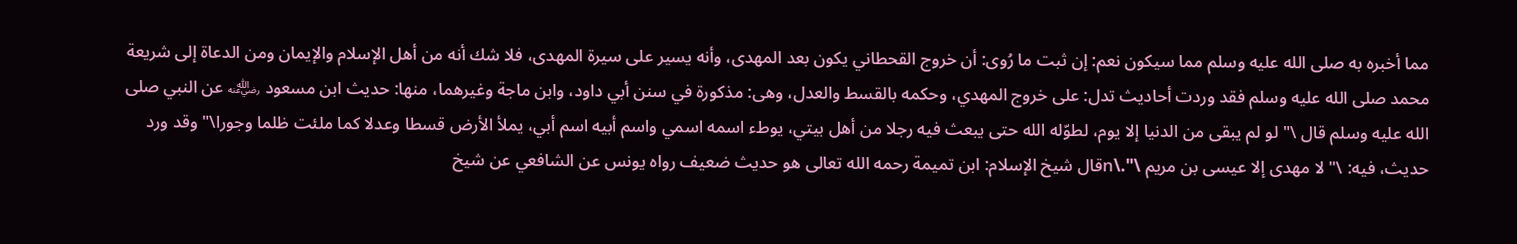مما أخبره به صلى الله عليه وسلم مما سيكون نعم: إن ثبت ما رُوى: أن خروج القحطاني يكون بعد المهدى، وأنه يسير على سيرة المهدى، فلا شك أنه من أهل الإسلام والإيمان ومن الدعاة إلى شريعة محمد صلى الله عليه وسلم فقد وردت أحاديث تدل: على خروج المهدي، وحكمه بالقسط والعدل، وهى: مذكورة في سنن أبي داود، وابن ماجة وغيرهما، منها: حديث ابن مسعود ﵁ عن النبي صلى الله عليه وسلم قال \" لو لم يبقى من الدنيا إلا يوم، لطوّله الله حتى يبعث فيه رجلا من أهل بيتي، يوطء اسمه اسمي واسم أبيه اسم أبي، يملأ الأرض قسطا وعدلا كما ملئت ظلما وجورا\" وقد ورد حديث، فيه: \" لا مهدى إلا عيسى بن مريم \".\nقال شيخ الإسلام: ابن تميمة رحمه الله تعالى هو حديث ضعيف رواه يونس عن الشافعي عن شيخ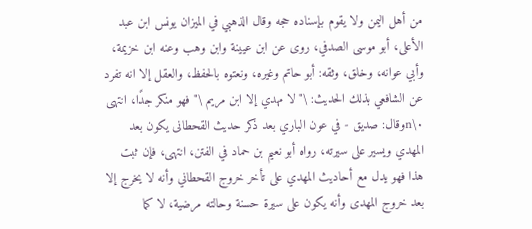من أهل اليمن ولا يقوم بإسناده حجه وقال الذهبي في الميزان يونس ابن عبد الأعلى، أبو موسى الصدفي، روى عن ابن عيينة وابن وهب وعنه ابن خزيمة، وأبي عوانه، وخلق، وثقه: أبو حاتم وغيره، ونعتوه بالحفظ، والعقل إلا انه تفرد عن الشافعي بذلك الحديث: \" لا مهدي إلا ابن مريم \" فهو منكر جدًا، انتهى ٠\nوقال: صديق - في عون الباري بعد ذكر حديث القحطانى يكون بعد المهدي ويسير على سيرته، رواه أبو نعيم بن حماد في الفتن، انتهى، فإن ثبت هذا فهو يدل مع أحاديث المهدي على تأخر خروج القحطاني وأنه لا يخرج إلا بعد خروج المهدى وأنه يكون على سيرة حسنة وحالته مرضية، لا كما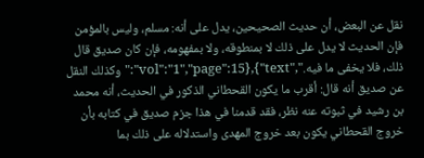نقل عن البعض، أن حديث الصحيحين، يدل على أنه: مسلم، وليس بالمؤمن فإن الحديث لا يدل على ذلك لا بمنطوقه، ولا بمفهومه، فإن كان صديق قال ذلك، فلا يخفى ما فيه.","vol":"1","page":15},{"text":"وكذلك النقل عن صديق أنه قال: أقرب ما يكون القحطاني الذكور في الحديث، أنه محمد بن رشيد في ثبوته عنه نظر، فقد قدمنا في هذا جزم صديق في كتابه بأن خروج القحطاني يكون بعد خروج المهدى واستدلاله على ذلك بما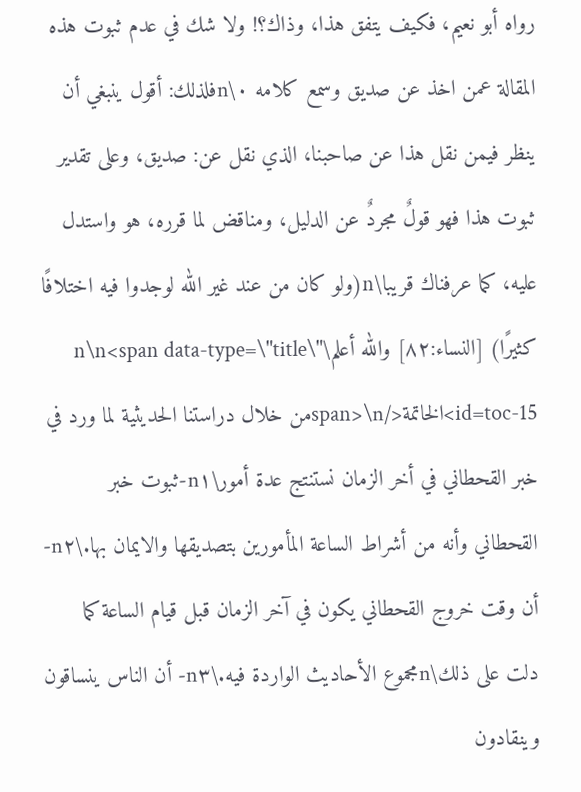رواه أبو نعيم، فكيف يتفق هذا، وذاك؟! ولا شك في عدم ثبوت هذه المقالة عمن اخذ عن صديق وسمع كلامه ٠\nفلذلك: أقول ينبغي أن ينظر فيمن نقل هذا عن صاحبنا، الذي نقل عن: صديق، وعلى تقدير ثبوت هذا فهو قولٌ مجردٌ عن الدليل، ومناقض لما قرره، هو واستدل عليه، كما عرفناك قريبا\n(ولو كان من عند غير الله لوجدوا فيه اختلافًا كثيرًا) [النساء:٨٢] والله أعلم\n\n<span data-type=\"title\" id=toc-15>الخاتمة</span>\nمن خلال دراستنا الحديثية لما ورد في خبر القحطاني في أخر الزمان نستنتج عدة أمور\n١-ثبوت خبر القحطاني وأنه من أشراط الساعة المأمورين بتصديقها والايمان بها.\n٢-أن وقت خروج القحطاني يكون في آخر الزمان قبل قيام الساعة كما دلت على ذلك\nمجموع الأحاديث الواردة فيه.\n٣- أن الناس ينساقون وينقادون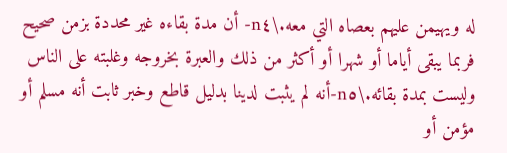له ويهيمن عليهم بعصاه التي معه.\n٤- أن مدة بقاءه غير محددة بزمن صحيح فربما يبقى أياما أو شهرا أو أكثر من ذلك والعبرة بخروجه وغلبته على الناس وليست بمدة بقائه.\n٥-أنه لم يثبت لدينا بدليل قاطع وخبر ثابت أنه مسلم أو مؤمن أو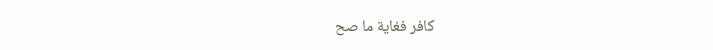كافر فغاية ما صح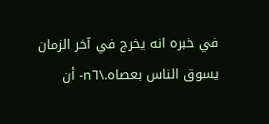في خبره انه يخرج في آخر الزمان يسوق الناس بعصاه.\n٦- أن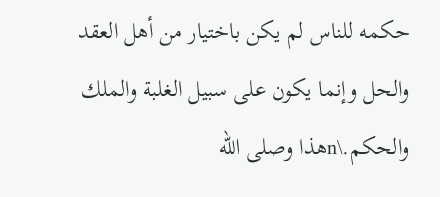حكمه للناس لم يكن باختيار من أهل العقد والحل وإنما يكون على سبيل الغلبة والملك والحكم.\nهذا وصلى الله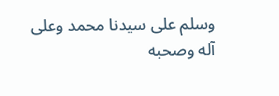وسلم على سيدنا محمد وعلى آله وصحبه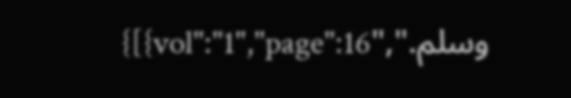وسلم.","vol":"1","page":16}]}